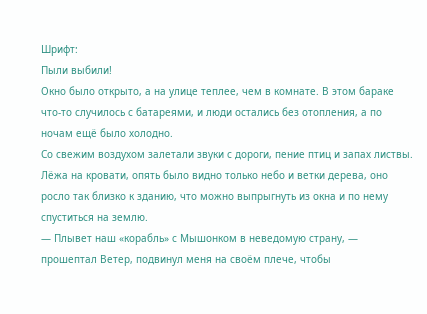Шрифт:
Пыли выбили!
Окно было открыто, а на улице теплее, чем в комнате. В этом бараке что-то случилось с батареями, и люди остались без отопления, а по ночам ещё было холодно.
Со свежим воздухом залетали звуки с дороги, пение птиц и запах листвы. Лёжа на кровати, опять было видно только небо и ветки дерева, оно росло так близко к зданию, что можно выпрыгнуть из окна и по нему спуститься на землю.
— Плывет наш «корабль» с Мышонком в неведомую страну, — прошептал Ветер, подвинул меня на своём плече, чтобы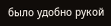было удобно рукой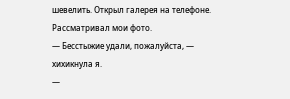шевелить. Открыл галерея на телефоне. Рассматривал мои фото.
— Бесстыжие удали, пожалуйста, — хихикнула я.
—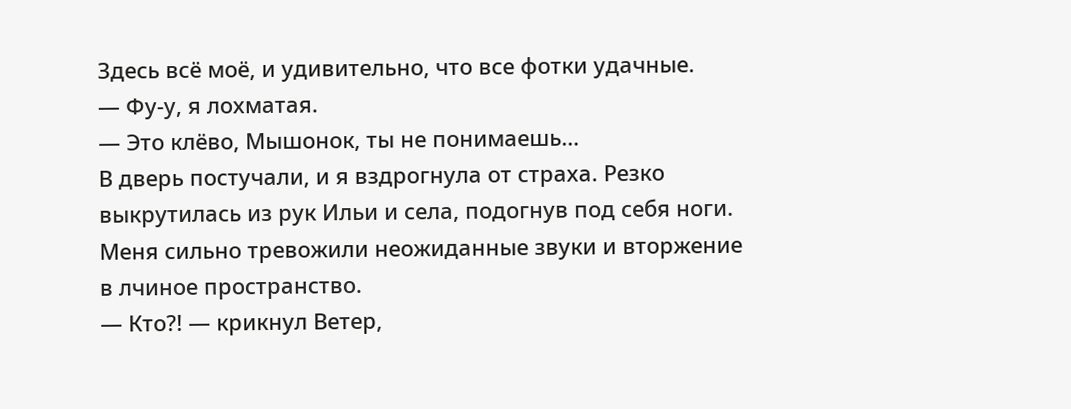Здесь всё моё, и удивительно, что все фотки удачные.
— Фу-у, я лохматая.
— Это клёво, Мышонок, ты не понимаешь…
В дверь постучали, и я вздрогнула от страха. Резко выкрутилась из рук Ильи и села, подогнув под себя ноги. Меня сильно тревожили неожиданные звуки и вторжение в лчиное пространство.
— Кто?! — крикнул Ветер,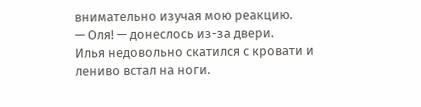внимательно изучая мою реакцию.
— Оля! — донеслось из-за двери.
Илья недовольно скатился с кровати и лениво встал на ноги.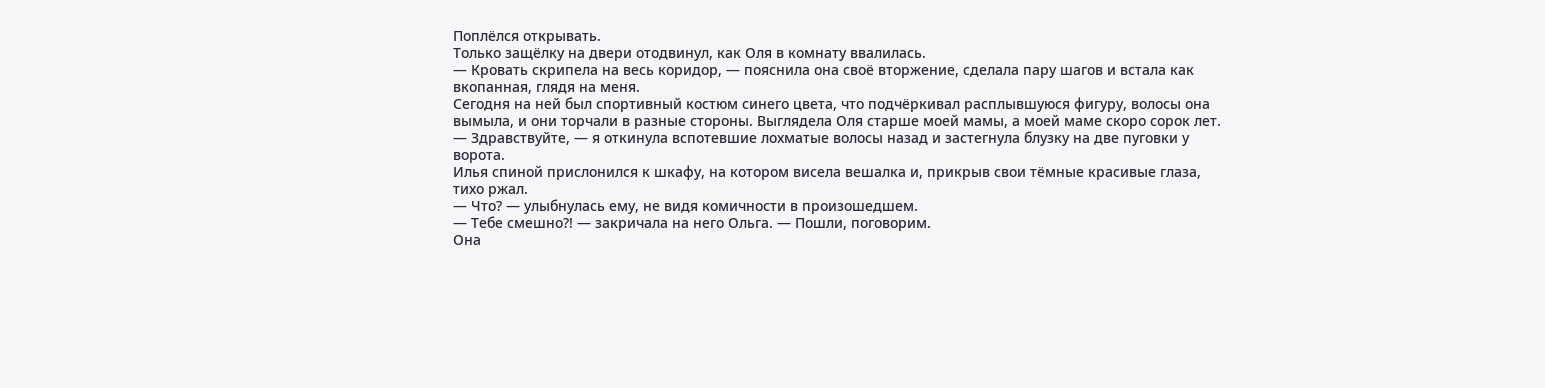Поплёлся открывать.
Только защёлку на двери отодвинул, как Оля в комнату ввалилась.
— Кровать скрипела на весь коридор, — пояснила она своё вторжение, сделала пару шагов и встала как вкопанная, глядя на меня.
Сегодня на ней был спортивный костюм синего цвета, что подчёркивал расплывшуюся фигуру, волосы она вымыла, и они торчали в разные стороны. Выглядела Оля старше моей мамы, а моей маме скоро сорок лет.
— Здравствуйте, — я откинула вспотевшие лохматые волосы назад и застегнула блузку на две пуговки у ворота.
Илья спиной прислонился к шкафу, на котором висела вешалка и, прикрыв свои тёмные красивые глаза, тихо ржал.
— Что? — улыбнулась ему, не видя комичности в произошедшем.
— Тебе смешно?! — закричала на него Ольга. — Пошли, поговорим.
Она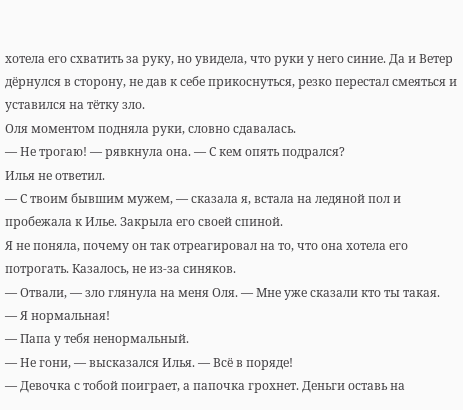хотела его схватить за руку, но увидела, что руки у него синие. Да и Ветер дёрнулся в сторону, не дав к себе прикоснуться, резко перестал смеяться и уставился на тётку зло.
Оля моментом подняла руки, словно сдавалась.
— Не трогаю! — рявкнула она. — С кем опять подрался?
Илья не ответил.
— С твоим бывшим мужем, — сказала я, встала на ледяной пол и пробежала к Илье. Закрыла его своей спиной.
Я не поняла, почему он так отреагировал на то, что она хотела его потрогать. Казалось, не из-за синяков.
— Отвали, — зло глянула на меня Оля. — Мне уже сказали кто ты такая.
— Я нормальная!
— Папа у тебя ненормальный.
— Не гони, — высказался Илья. — Всё в поряде!
— Девочка с тобой поиграет, а папочка грохнет. Деньги оставь на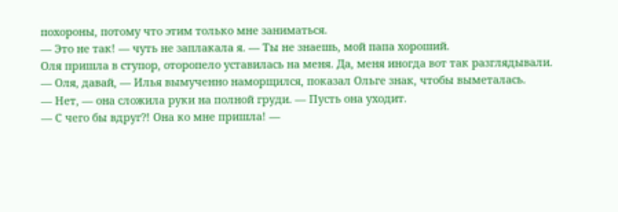похороны, потому что этим только мне заниматься.
— Это не так! — чуть не заплакала я. — Ты не знаешь, мой папа хороший.
Оля пришла в ступор, оторопело уставилась на меня. Да, меня иногда вот так разглядывали.
— Оля, давай, — Илья вымученно наморщился, показал Ольге знак, чтобы выметалась.
— Нет, — она сложила руки на полной груди. — Пусть она уходит.
— С чего бы вдруг?! Она ко мне пришла! —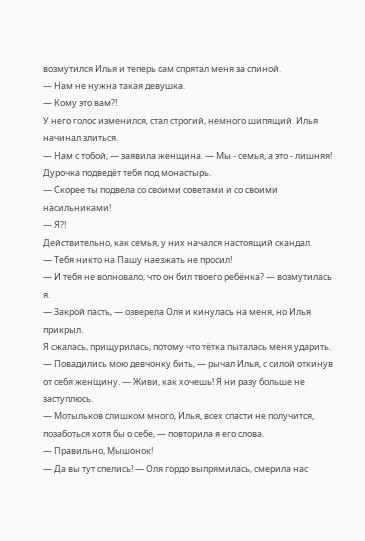возмутился Илья и теперь сам спрятал меня за спиной.
— Нам не нужна такая девушка.
— Кому это вам?!
У него голос изменился, стал строгий, немного шипящий. Илья начинал злиться.
— Нам с тобой, — заявила женщина. — Мы - семья, а это - лишняя! Дурочка подведёт тебя под монастырь.
— Скорее ты подвела со своими советами и со своими насильниками!
— Я?!
Действительно, как семья, у них начался настоящий скандал.
— Тебя никто на Пашу наезжать не просил!
— И тебя не волновало, что он бил твоего ребёнка? — возмутилась я.
— Закрой пасть, — озверела Оля и кинулась на меня, но Илья прикрыл.
Я сжалась, прищурилась, потому что тётка пыталась меня ударить.
— Повадились мою девчонку бить, — рычал Илья, с силой откинув от себя женщину. — Живи, как хочешь! Я ни разу больше не заступлюсь.
— Мотыльков слишком много, Илья, всех спасти не получится, позаботься хотя бы о себе, — повторила я его слова.
— Правильно, Мышонок!
— Да вы тут спелись! — Оля гордо выпрямилась, смерила нас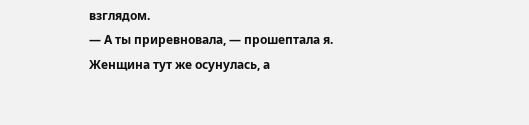взглядом.
— А ты приревновала, — прошептала я.
Женщина тут же осунулась, а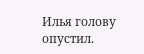Илья голову опустил.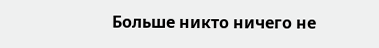Больше никто ничего не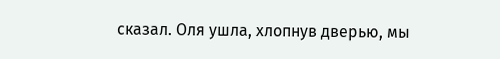сказал. Оля ушла, хлопнув дверью, мы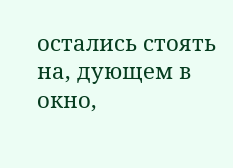остались стоять на, дующем в окно,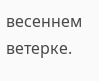весеннем ветерке.